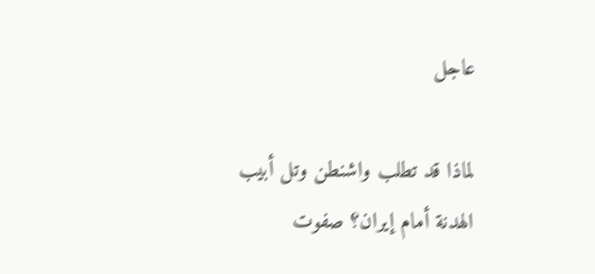عاجل

لماذا قد تطلب واشنطن وتل أبيب الهدنة أمام إيران؟ صفوت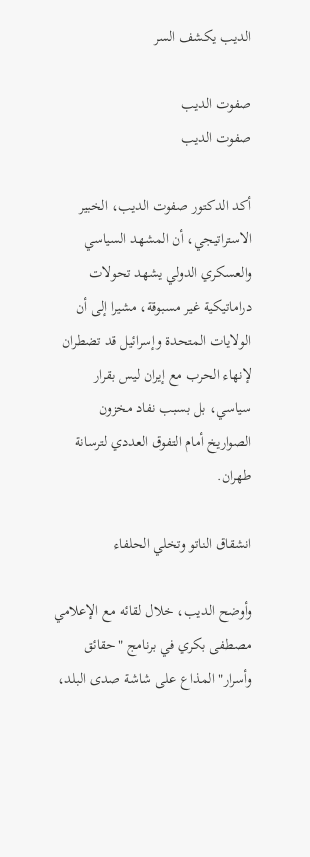الديب يكشف السر

صفوت الديب
صفوت الديب

أكد الدكتور صفوت الديب، الخبير الاستراتيجي، أن المشهد السياسي والعسكري الدولي يشهد تحولات دراماتيكية غير مسبوقة، مشيرا إلى أن الولايات المتحدة وإسرائيل قد تضطران لإنهاء الحرب مع إيران ليس بقرار سياسي، بل بسبب نفاد مخزون الصواريخ أمام التفوق العددي لترسانة طهران.

انشقاق الناتو وتخلي الحلفاء

وأوضح الديب، خلال لقائه مع الإعلامي مصطفى بكري في برنامج "حقائق وأسرار" المذاع على شاشة صدى البلد،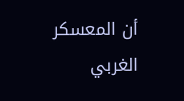أن المعسكر الغربي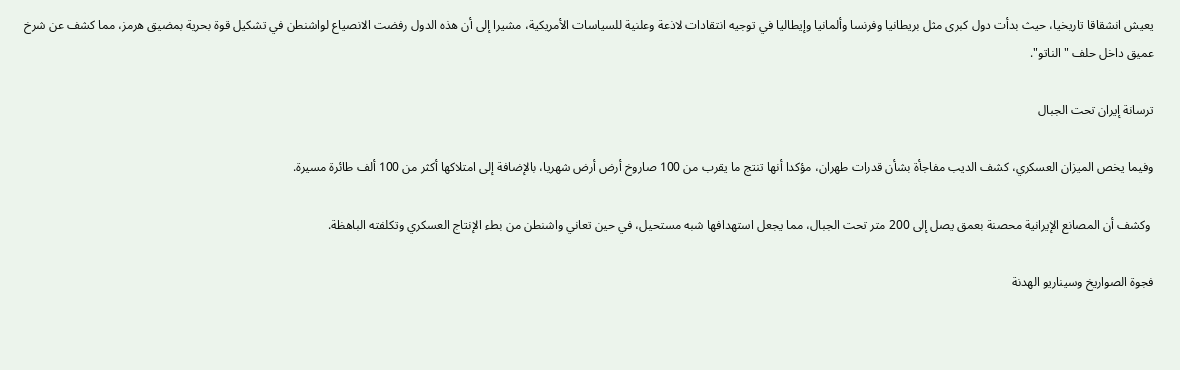يعيش انشقاقا تاريخيا، حيث بدأت دول كبرى مثل بريطانيا وفرنسا وألمانيا وإيطاليا في توجيه انتقادات لاذعة وعلنية للسياسات الأمريكية، مشيرا إلى أن هذه الدول رفضت الانصياع لواشنطن في تشكيل قوة بحرية بمضيق هرمز، مما كشف عن شرخ عميق داخل حلف "الناتو".

ترسانة إيران تحت الجبال

وفيما يخص الميزان العسكري، كشف الديب مفاجأة بشأن قدرات طهران، مؤكدا أنها تنتج ما يقرب من 100 صاروخ أرض أرض شهريا، بالإضافة إلى امتلاكها أكثر من 100 ألف طائرة مسيرة.

 وكشف أن المصانع الإيرانية محصنة بعمق يصل إلى 200 متر تحت الجبال، مما يجعل استهدافها شبه مستحيل، في حين تعاني واشنطن من بطء الإنتاج العسكري وتكلفته الباهظة.

فجوة الصواريخ وسيناريو الهدنة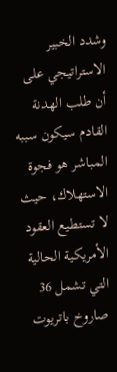وشدد الخبير الاستراتيجي على أن طلب الهدنة القادم سيكون سببه المباشر هو فجوة الاستهلاك، حيث لا تستطيع العقود الأمريكية الحالية التي تشمل 36 صاروخ باتريوت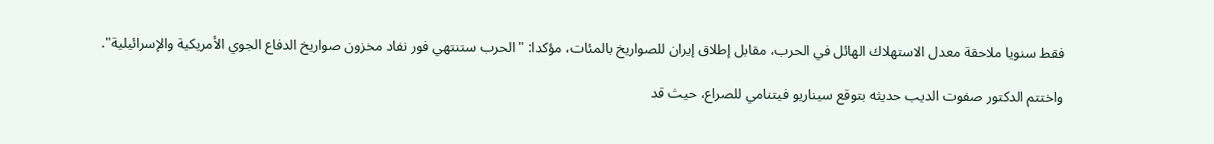فقط سنويا ملاحقة معدل الاستهلاك الهائل في الحرب، مقابل إطلاق إيران للصواريخ بالمئات، مؤكدا: "الحرب ستنتهي فور نفاد مخزون صواريخ الدفاع الجوي الأمريكية والإسرائيلية".

واختتم الدكتور صفوت الديب حديثه بتوقع سيناريو فيتنامي للصراع، حيث قد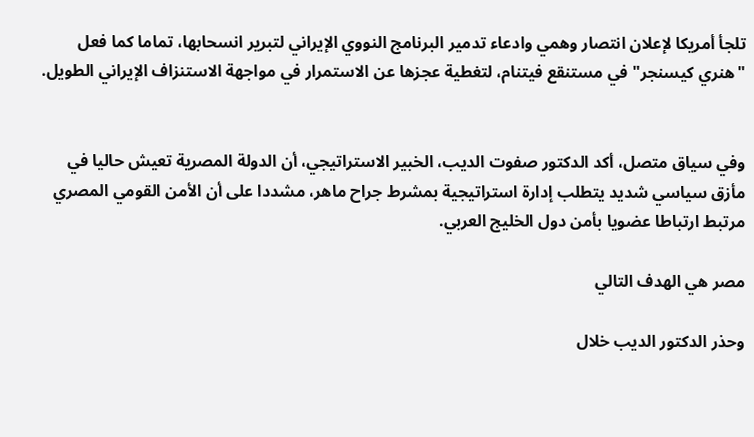تلجأ أمريكا لإعلان انتصار وهمي وادعاء تدمير البرنامج النووي الإيراني لتبرير انسحابها، تماما كما فعل "هنري كيسنجر" في مستنقع فيتنام، لتغطية عجزها عن الاستمرار في مواجهة الاستنزاف الإيراني الطويل.


وفي سياق متصل، أكد الدكتور صفوت الديب، الخبير الاستراتيجي، أن الدولة المصرية تعيش حاليا في مأزق سياسي شديد يتطلب إدارة استراتيجية بمشرط جراح ماهر، مشددا على أن الأمن القومي المصري مرتبط ارتباطا عضويا بأمن دول الخليج العربي.

مصر هي الهدف التالي

وحذر الدكتور الديب خلال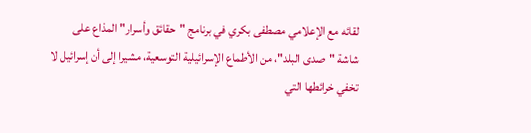لقائه مع الإعلامي مصطفى بكري في برنامج "حقائق وأسرار" المذاع على شاشة "صدى البلد"، من الأطماع الإسرائيلية التوسعية، مشيرا إلى أن إسرائيل لا تخفي خرائطها التي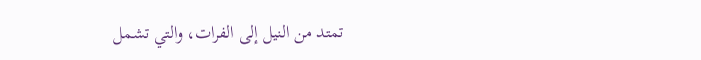تمتد من النيل إلى الفرات، والتي تشمل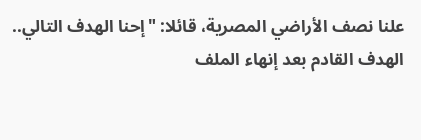علنا نصف الأراضي المصرية، قائلا: "إحنا الهدف التالي.. الهدف القادم بعد إنهاء الملف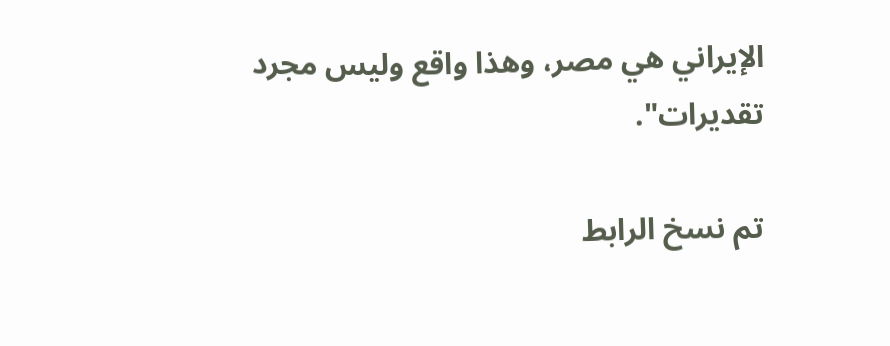الإيراني هي مصر، وهذا واقع وليس مجرد تقديرات".

تم نسخ الرابط